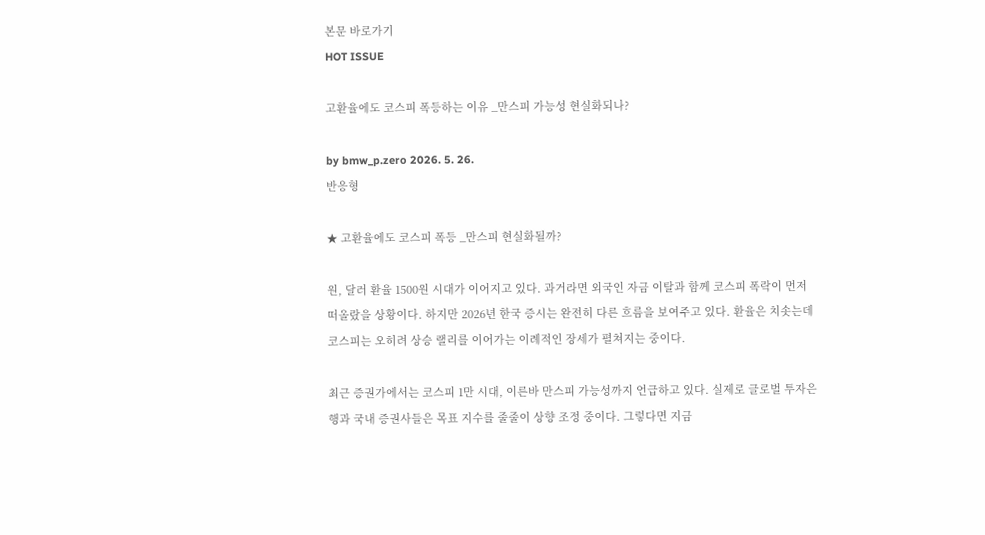본문 바로가기
HOT ISSUE

고환율에도 코스피 폭등하는 이유 _만스피 가능성 현실화되나?

by bmw_p.zero 2026. 5. 26.
반응형

★ 고환율에도 코스피 폭등 _만스피 현실화될까?

원, 달러 환율 1500원 시대가 이어지고 있다. 과거라면 외국인 자금 이탈과 함께 코스피 폭락이 먼저 떠올랐을 상황이다. 하지만 2026년 한국 증시는 완전히 다른 흐름을 보여주고 있다. 환율은 치솟는데 코스피는 오히려 상승 랠리를 이어가는 이례적인 장세가 펼쳐지는 중이다.

최근 증권가에서는 코스피 1만 시대, 이른바 만스피 가능성까지 언급하고 있다. 실제로 글로벌 투자은행과 국내 증권사들은 목표 지수를 줄줄이 상향 조정 중이다. 그렇다면 지금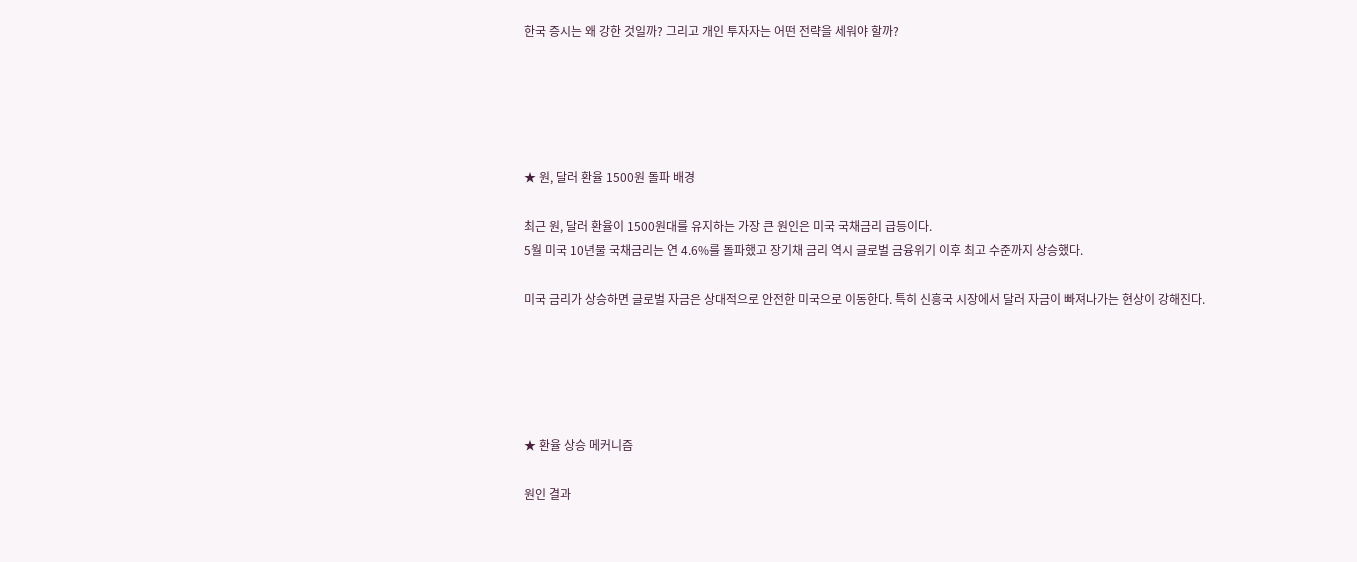한국 증시는 왜 강한 것일까? 그리고 개인 투자자는 어떤 전략을 세워야 할까?





★ 원, 달러 환율 1500원 돌파 배경

최근 원, 달러 환율이 1500원대를 유지하는 가장 큰 원인은 미국 국채금리 급등이다.
5월 미국 10년물 국채금리는 연 4.6%를 돌파했고 장기채 금리 역시 글로벌 금융위기 이후 최고 수준까지 상승했다.

미국 금리가 상승하면 글로벌 자금은 상대적으로 안전한 미국으로 이동한다. 특히 신흥국 시장에서 달러 자금이 빠져나가는 현상이 강해진다.





★ 환율 상승 메커니즘

원인 결과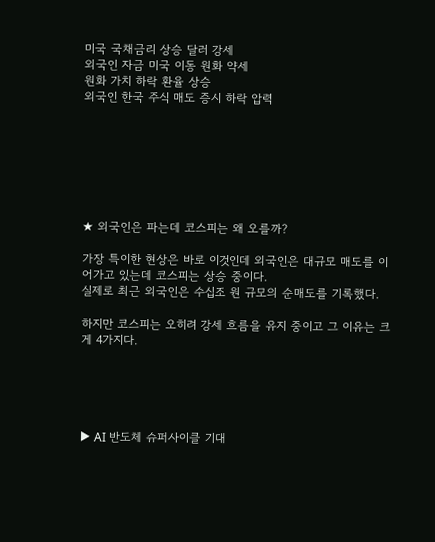미국 국채금리 상승 달러 강세
외국인 자금 미국 이동 원화 약세
원화 가치 하락 환율 상승
외국인 한국 주식 매도 증시 하락 압력







★ 외국인은 파는데 코스피는 왜 오를까?

가장 특이한 현상은 바로 이것인데 외국인은 대규모 매도를 이어가고 있는데 코스피는 상승 중이다.
실제로 최근 외국인은 수십조 원 규모의 순매도를 기록했다.

하지만 코스피는 오히려 강세 흐름을 유지 중이고 그 이유는 크게 4가지다.





▶ AI 반도체 슈퍼사이클 기대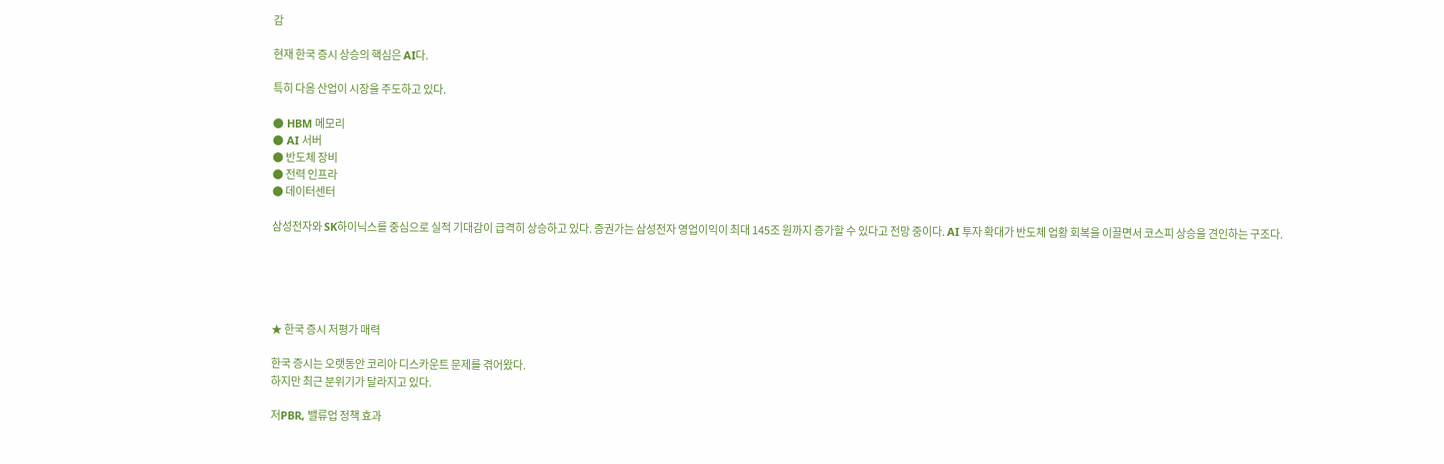감

현재 한국 증시 상승의 핵심은 AI다.

특히 다음 산업이 시장을 주도하고 있다.

● HBM 메모리
● AI 서버
● 반도체 장비
● 전력 인프라
● 데이터센터

삼성전자와 SK하이닉스를 중심으로 실적 기대감이 급격히 상승하고 있다. 증권가는 삼성전자 영업이익이 최대 145조 원까지 증가할 수 있다고 전망 중이다. AI 투자 확대가 반도체 업황 회복을 이끌면서 코스피 상승을 견인하는 구조다.





★ 한국 증시 저평가 매력

한국 증시는 오랫동안 코리아 디스카운트 문제를 겪어왔다.
하지만 최근 분위기가 달라지고 있다.

저PBR, 밸류업 정책 효과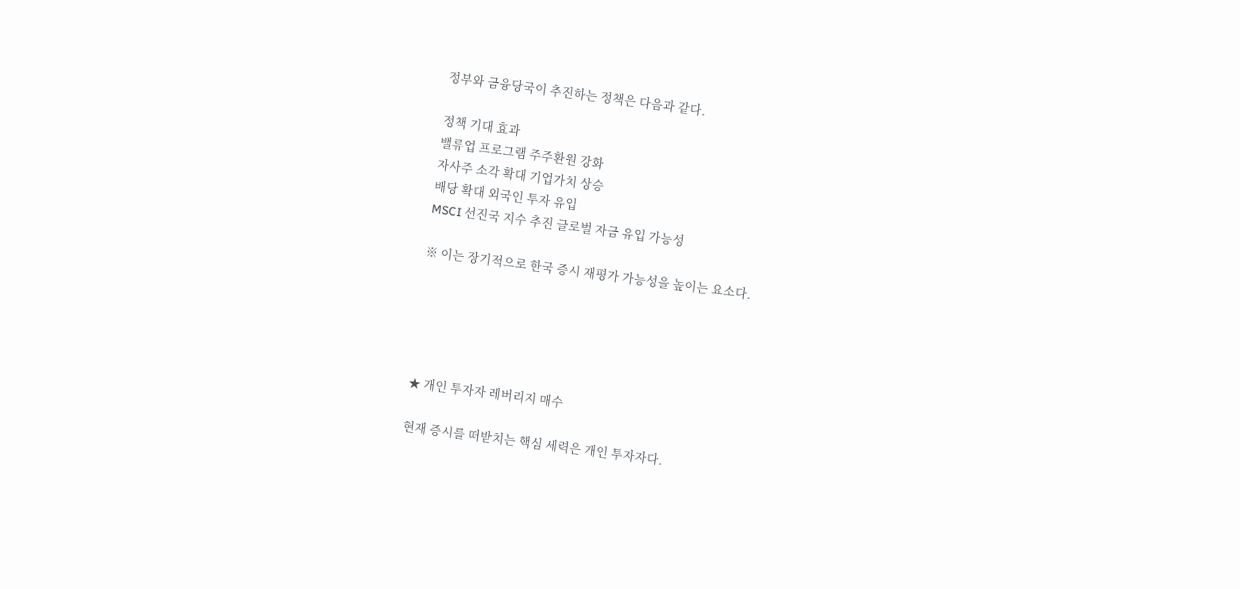정부와 금융당국이 추진하는 정책은 다음과 같다.

정책 기대 효과
밸류업 프로그램 주주환원 강화
자사주 소각 확대 기업가치 상승
배당 확대 외국인 투자 유입
MSCI 선진국 지수 추진 글로벌 자금 유입 가능성

※ 이는 장기적으로 한국 증시 재평가 가능성을 높이는 요소다.





★ 개인 투자자 레버리지 매수

현재 증시를 떠받치는 핵심 세력은 개인 투자자다.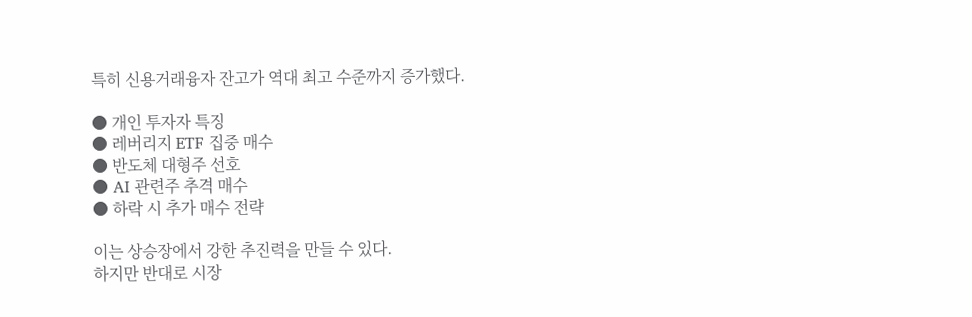특히 신용거래융자 잔고가 역대 최고 수준까지 증가했다.

● 개인 투자자 특징
● 레버리지 ETF 집중 매수
● 반도체 대형주 선호
● AI 관련주 추격 매수
● 하락 시 추가 매수 전략

이는 상승장에서 강한 추진력을 만들 수 있다.
하지만 반대로 시장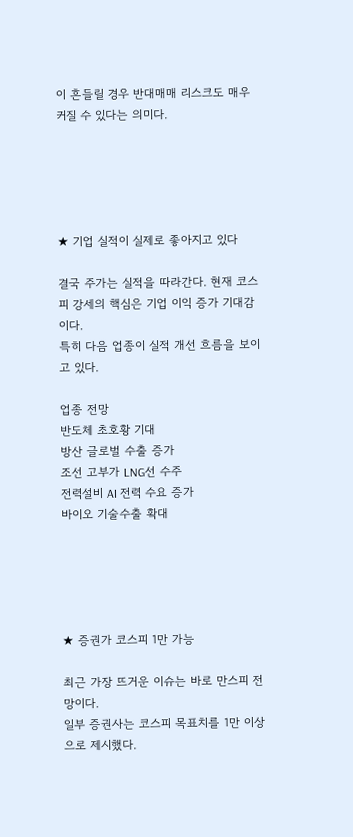이 흔들릴 경우 반대매매 리스크도 매우 커질 수 있다는 의미다.





★ 기업 실적이 실제로 좋아지고 있다

결국 주가는 실적을 따라간다. 현재 코스피 강세의 핵심은 기업 이익 증가 기대감이다.
특히 다음 업종이 실적 개선 흐름을 보이고 있다.

업종 전망
반도체 초호황 기대
방산 글로벌 수출 증가
조선 고부가 LNG선 수주
전력설비 AI 전력 수요 증가
바이오 기술수출 확대





★ 증권가 코스피 1만 가능

최근 가장 뜨거운 이슈는 바로 만스피 전망이다.
일부 증권사는 코스피 목표치를 1만 이상으로 제시했다.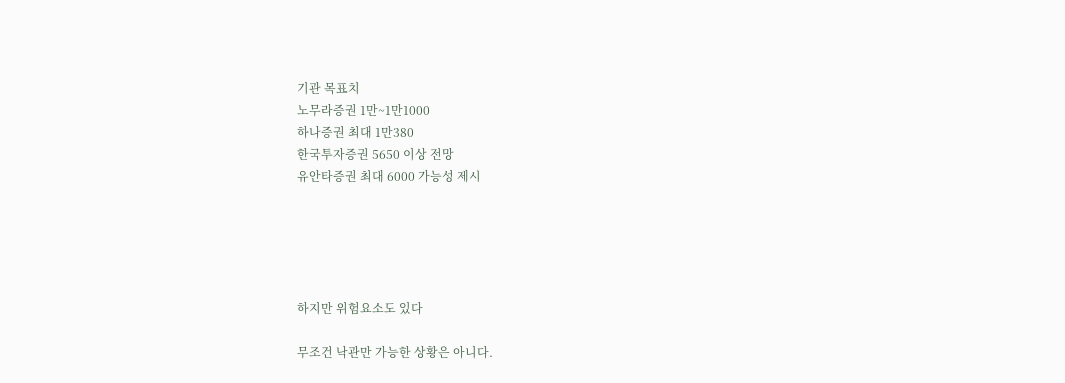기관 목표치
노무라증권 1만~1만1000
하나증권 최대 1만380
한국투자증권 5650 이상 전망
유안타증권 최대 6000 가능성 제시





하지만 위험요소도 있다

무조건 낙관만 가능한 상황은 아니다.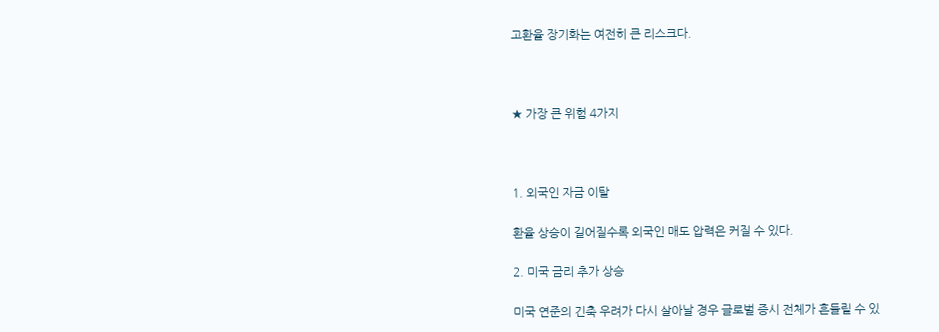고환율 장기화는 여전히 큰 리스크다.



★ 가장 큰 위험 4가지



1. 외국인 자금 이탈

환율 상승이 길어질수록 외국인 매도 압력은 커질 수 있다.

2. 미국 금리 추가 상승

미국 연준의 긴축 우려가 다시 살아날 경우 글로벌 증시 전체가 흔들릴 수 있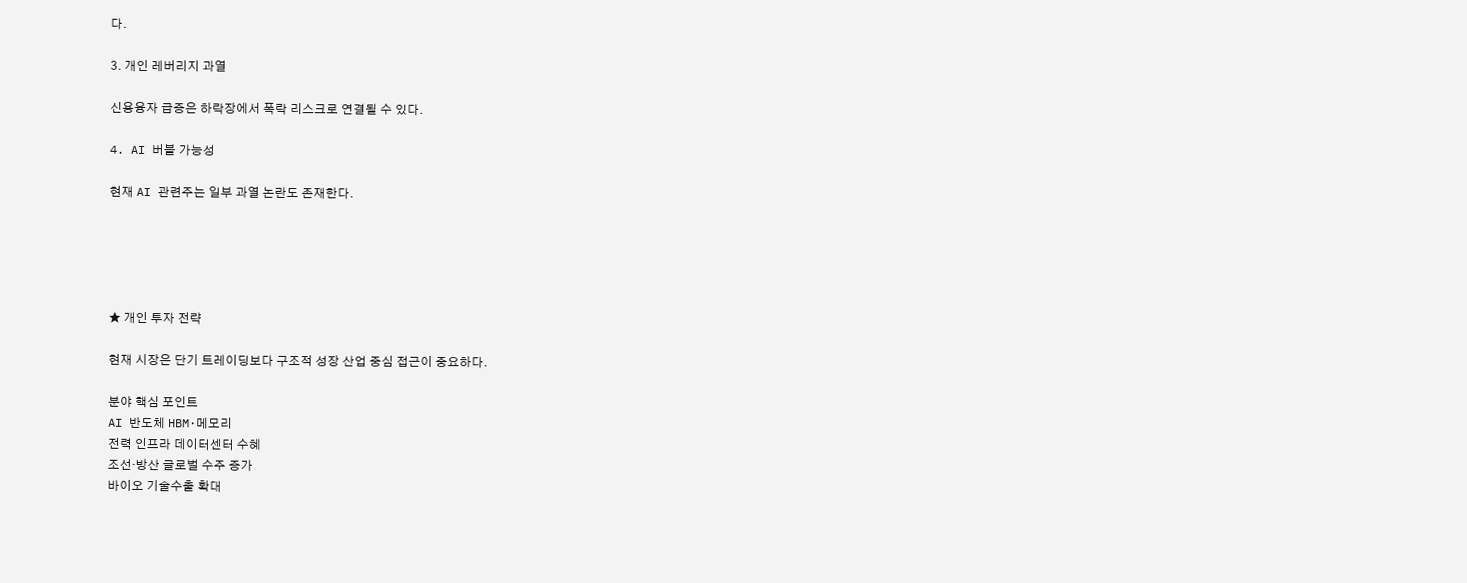다.

3. 개인 레버리지 과열

신용융자 급증은 하락장에서 폭락 리스크로 연결될 수 있다.

4. AI 버블 가능성

현재 AI 관련주는 일부 과열 논란도 존재한다.





★ 개인 투자 전략

현재 시장은 단기 트레이딩보다 구조적 성장 산업 중심 접근이 중요하다.

분야 핵심 포인트
AI 반도체 HBM·메모리
전력 인프라 데이터센터 수혜
조선·방산 글로벌 수주 증가
바이오 기술수출 확대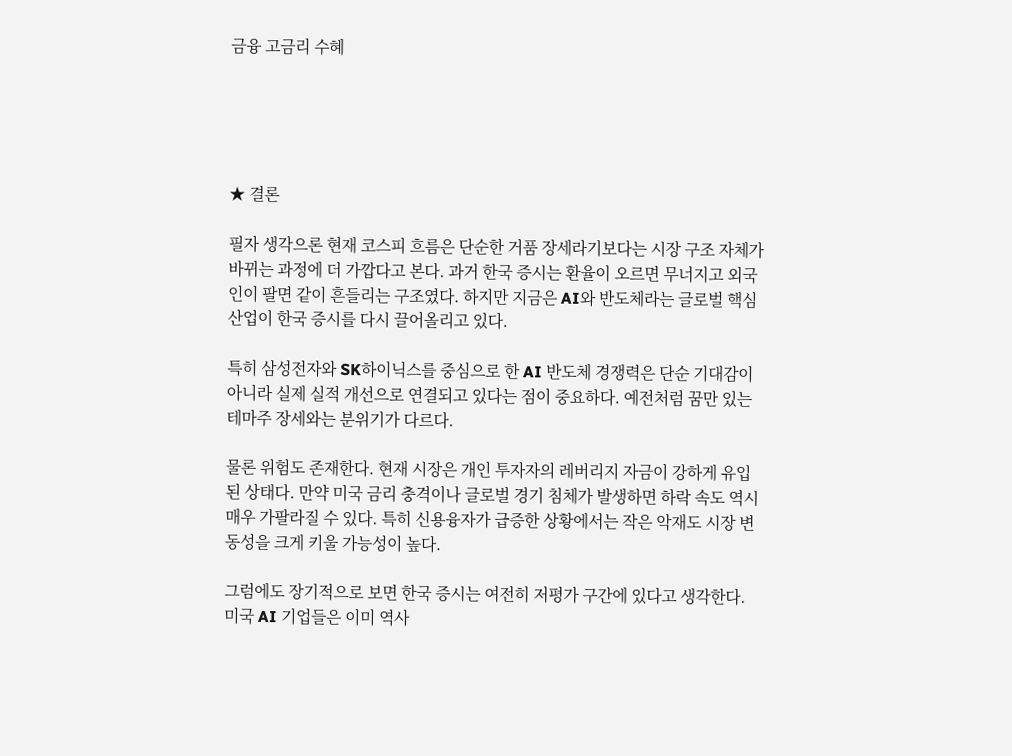금융 고금리 수혜





★ 결론

필자 생각으론 현재 코스피 흐름은 단순한 거품 장세라기보다는 시장 구조 자체가 바뀌는 과정에 더 가깝다고 본다. 과거 한국 증시는 환율이 오르면 무너지고 외국인이 팔면 같이 흔들리는 구조였다. 하지만 지금은 AI와 반도체라는 글로벌 핵심 산업이 한국 증시를 다시 끌어올리고 있다.

특히 삼성전자와 SK하이닉스를 중심으로 한 AI 반도체 경쟁력은 단순 기대감이 아니라 실제 실적 개선으로 연결되고 있다는 점이 중요하다. 예전처럼 꿈만 있는 테마주 장세와는 분위기가 다르다.

물론 위험도 존재한다. 현재 시장은 개인 투자자의 레버리지 자금이 강하게 유입된 상태다. 만약 미국 금리 충격이나 글로벌 경기 침체가 발생하면 하락 속도 역시 매우 가팔라질 수 있다. 특히 신용융자가 급증한 상황에서는 작은 악재도 시장 변동성을 크게 키울 가능성이 높다.

그럼에도 장기적으로 보면 한국 증시는 여전히 저평가 구간에 있다고 생각한다. 미국 AI 기업들은 이미 역사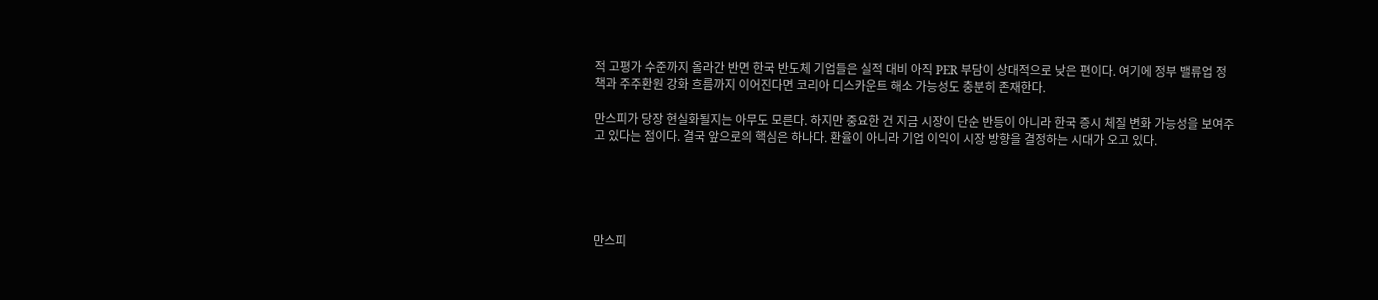적 고평가 수준까지 올라간 반면 한국 반도체 기업들은 실적 대비 아직 PER 부담이 상대적으로 낮은 편이다. 여기에 정부 밸류업 정책과 주주환원 강화 흐름까지 이어진다면 코리아 디스카운트 해소 가능성도 충분히 존재한다.

만스피가 당장 현실화될지는 아무도 모른다. 하지만 중요한 건 지금 시장이 단순 반등이 아니라 한국 증시 체질 변화 가능성을 보여주고 있다는 점이다. 결국 앞으로의 핵심은 하나다. 환율이 아니라 기업 이익이 시장 방향을 결정하는 시대가 오고 있다.





만스피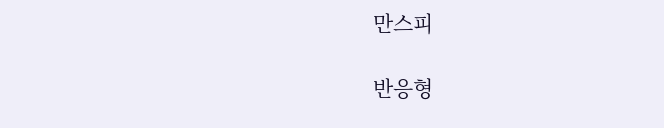만스피

반응형